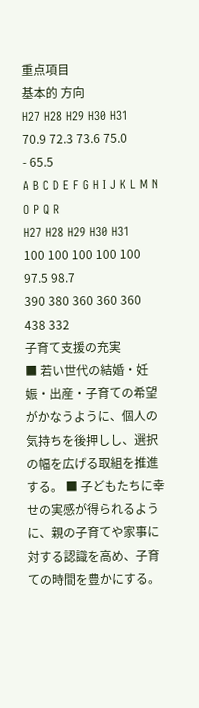重点項目
基本的 方向
H27 H28 H29 H30 H31
70.9 72.3 73.6 75.0
- 65.5
A B C D E F G H I J K L M N O P Q R
H27 H28 H29 H30 H31
100 100 100 100 100
97.5 98.7
390 380 360 360 360
438 332
子育て支援の充実
■ 若い世代の結婚・妊娠・出産・子育ての希望がかなうように、個人の気持ちを後押しし、選択の幅を広げる取組を推進する。 ■ 子どもたちに幸せの実感が得られるように、親の子育てや家事に対する認識を高め、子育ての時間を豊かにする。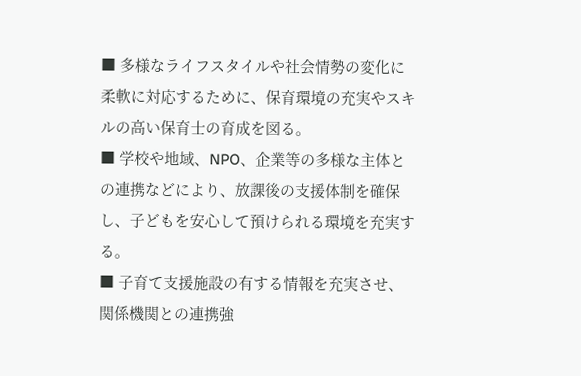■ 多様なライフスタイルや社会情勢の変化に柔軟に対応するために、保育環境の充実やスキルの高い保育士の育成を図る。
■ 学校や地域、NPO、企業等の多様な主体との連携などにより、放課後の支援体制を確保し、子どもを安心して預けられる環境を充実する。
■ 子育て支援施設の有する情報を充実させ、関係機関との連携強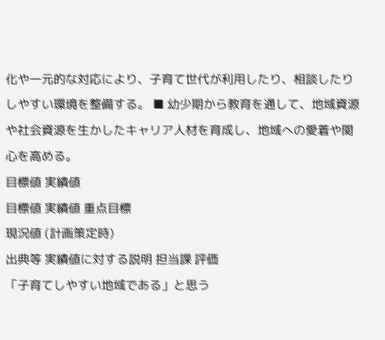化や一元的な対応により、子育て世代が利用したり、相談したりしやすい環境を整備する。 ■ 幼少期から教育を通して、地域資源や社会資源を生かしたキャリア人材を育成し、地域への愛着や関心を高める。
目標値 実績値
目標値 実績値 重点目標
現況値 (計画策定時)
出典等 実績値に対する説明 担当課 評価
「子育てしやすい地域である」と思う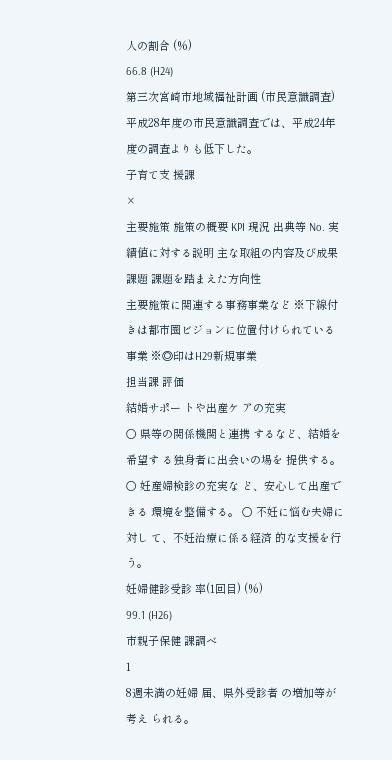人の割合 (%)
66.8 (H24)
第三次宮崎市地域福祉計画 (市民意識調査)
平成28年度の市民意識調査では、平成24年度の調査よりも低下した。
子育て支 援課
×
主要施策 施策の概要 KPI 現況 出典等 No. 実績値に対する説明 主な取組の内容及び成果 課題 課題を踏まえた方向性
主要施策に関連する事務事業など ※下線付きは都市圏ビジョンに位置付けられている事業 ※◎印はH29新規事業
担当課 評価
結婚サポー トや出産ケ アの充実
○ 県等の関係機関と連携 するなど、結婚を希望す る独身者に出会いの場を 提供する。
○ 妊産婦検診の充実な ど、安心して出産できる 環境を整備する。 ○ 不妊に悩む夫婦に対し て、不妊治療に係る経済 的な支援を行う。
妊婦健診受診 率(1回目) (%)
99.1 (H26)
市親子保健 課調べ
1
8週未満の妊婦 届、県外受診者 の増加等が考え られる。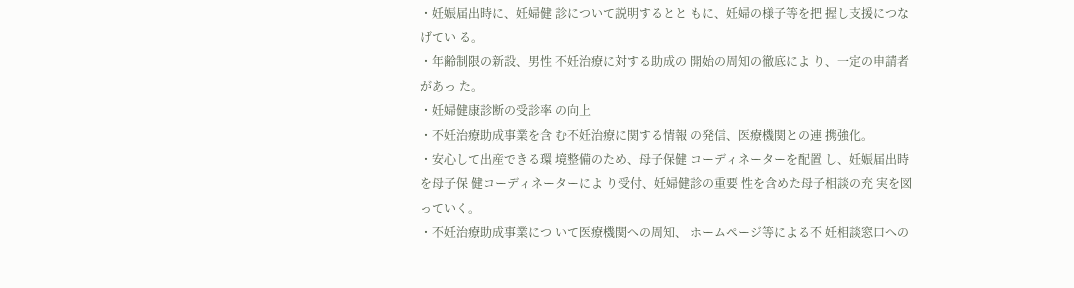・妊娠届出時に、妊婦健 診について説明するとと もに、妊婦の様子等を把 握し支援につなげてい る。
・年齢制限の新設、男性 不妊治療に対する助成の 開始の周知の徹底によ り、一定の申請者があっ た。
・妊婦健康診断の受診率 の向上
・不妊治療助成事業を含 む不妊治療に関する情報 の発信、医療機関との連 携強化。
・安心して出産できる環 境整備のため、母子保健 コーディネーターを配置 し、妊娠届出時を母子保 健コーディネーターによ り受付、妊婦健診の重要 性を含めた母子相談の充 実を図っていく。
・不妊治療助成事業につ いて医療機関への周知、 ホームページ等による不 妊相談窓口への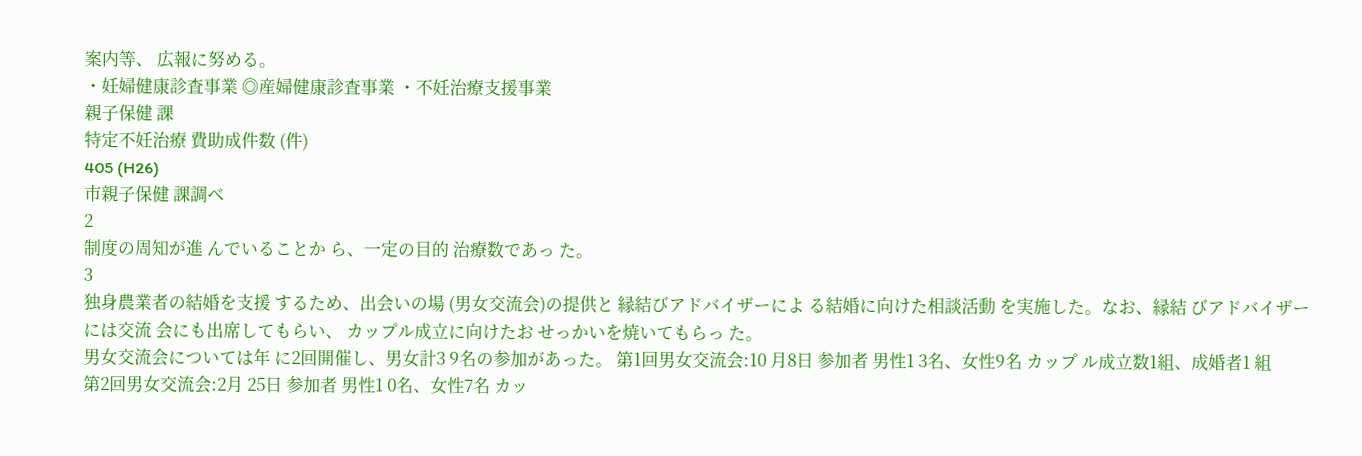案内等、 広報に努める。
・妊婦健康診査事業 ◎産婦健康診査事業 ・不妊治療支援事業
親子保健 課
特定不妊治療 費助成件数 (件)
405 (H26)
市親子保健 課調べ
2
制度の周知が進 んでいることか ら、一定の目的 治療数であっ た。
3
独身農業者の結婚を支援 するため、出会いの場 (男女交流会)の提供と 縁結びアドバイザーによ る結婚に向けた相談活動 を実施した。なお、縁結 びアドバイザーには交流 会にも出席してもらい、 カップル成立に向けたお せっかいを焼いてもらっ た。
男女交流会については年 に2回開催し、男女計3 9名の参加があった。 第1回男女交流会:10 月8日 参加者 男性1 3名、女性9名 カップ ル成立数1組、成婚者1 組
第2回男女交流会:2月 25日 参加者 男性1 0名、女性7名 カッ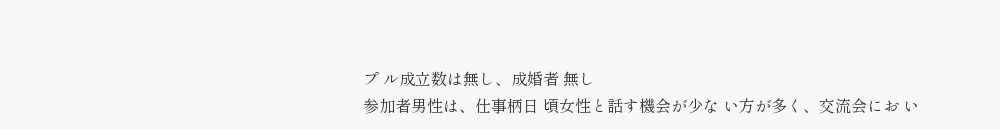プ ル成立数は無し、成婚者 無し
参加者男性は、仕事柄日 頃女性と話す機会が少な い方が多く、交流会にお い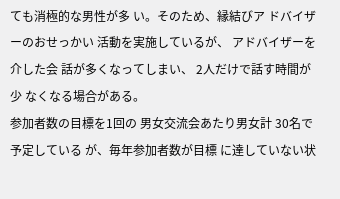ても消極的な男性が多 い。そのため、縁結びア ドバイザーのおせっかい 活動を実施しているが、 アドバイザーを介した会 話が多くなってしまい、 2人だけで話す時間が少 なくなる場合がある。
参加者数の目標を1回の 男女交流会あたり男女計 30名で予定している が、毎年参加者数が目標 に達していない状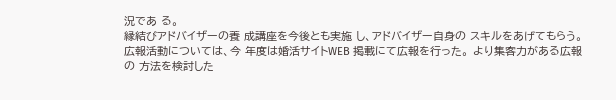況であ る。
縁結びアドバイザーの養 成講座を今後とも実施 し、アドバイザー自身の スキルをあげてもらう。
広報活動については、今 年度は婚活サイトWEB 掲載にて広報を行った。 より集客力がある広報の 方法を検討した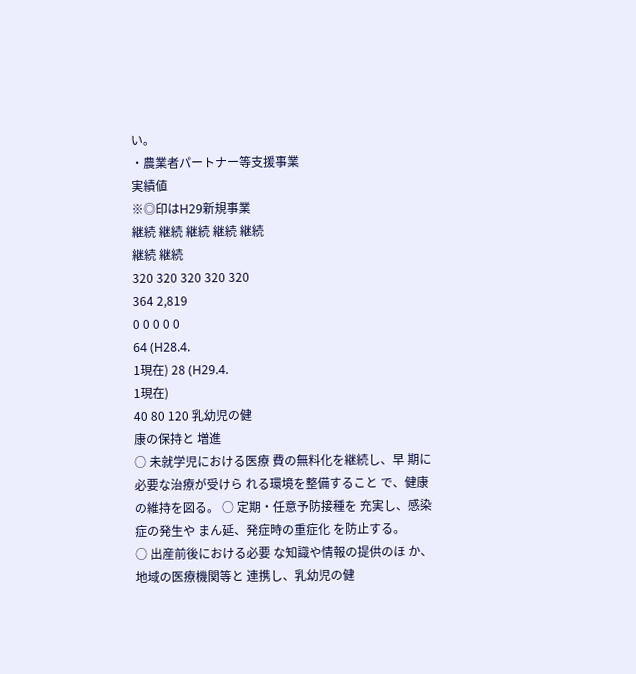い。
・農業者パートナー等支援事業
実績値
※◎印はH29新規事業
継続 継続 継続 継続 継続
継続 継続
320 320 320 320 320
364 2,819
0 0 0 0 0
64 (H28.4.
1現在) 28 (H29.4.
1現在)
40 80 120 乳幼児の健
康の保持と 増進
○ 未就学児における医療 費の無料化を継続し、早 期に必要な治療が受けら れる環境を整備すること で、健康の維持を図る。 ○ 定期・任意予防接種を 充実し、感染症の発生や まん延、発症時の重症化 を防止する。
○ 出産前後における必要 な知識や情報の提供のほ か、地域の医療機関等と 連携し、乳幼児の健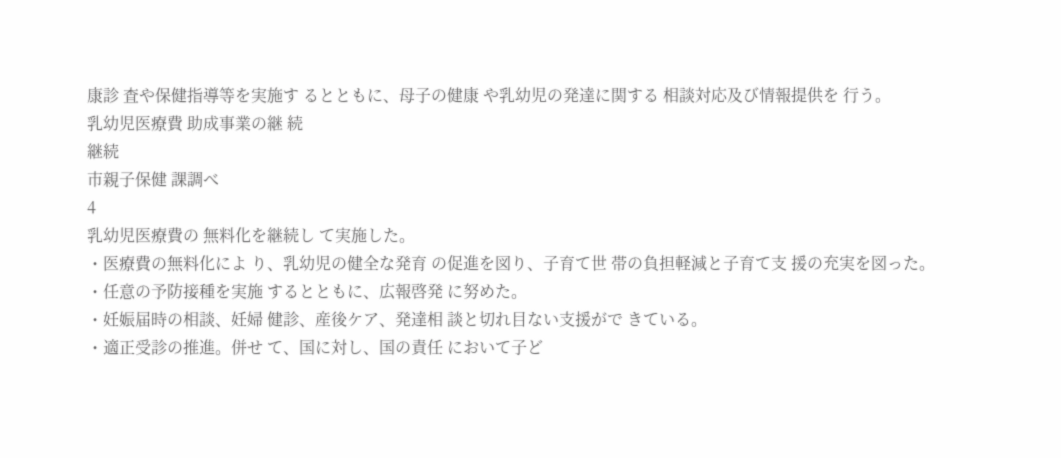康診 査や保健指導等を実施す るとともに、母子の健康 や乳幼児の発達に関する 相談対応及び情報提供を 行う。
乳幼児医療費 助成事業の継 続
継続
市親子保健 課調べ
4
乳幼児医療費の 無料化を継続し て実施した。
・医療費の無料化によ り、乳幼児の健全な発育 の促進を図り、子育て世 帯の負担軽減と子育て支 援の充実を図った。
・任意の予防接種を実施 するとともに、広報啓発 に努めた。
・妊娠届時の相談、妊婦 健診、産後ケア、発達相 談と切れ目ない支援がで きている。
・適正受診の推進。併せ て、国に対し、国の責任 において子ど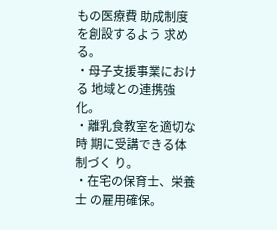もの医療費 助成制度を創設するよう 求める。
・母子支援事業における 地域との連携強化。
・離乳食教室を適切な時 期に受講できる体制づく り。
・在宅の保育士、栄養士 の雇用確保。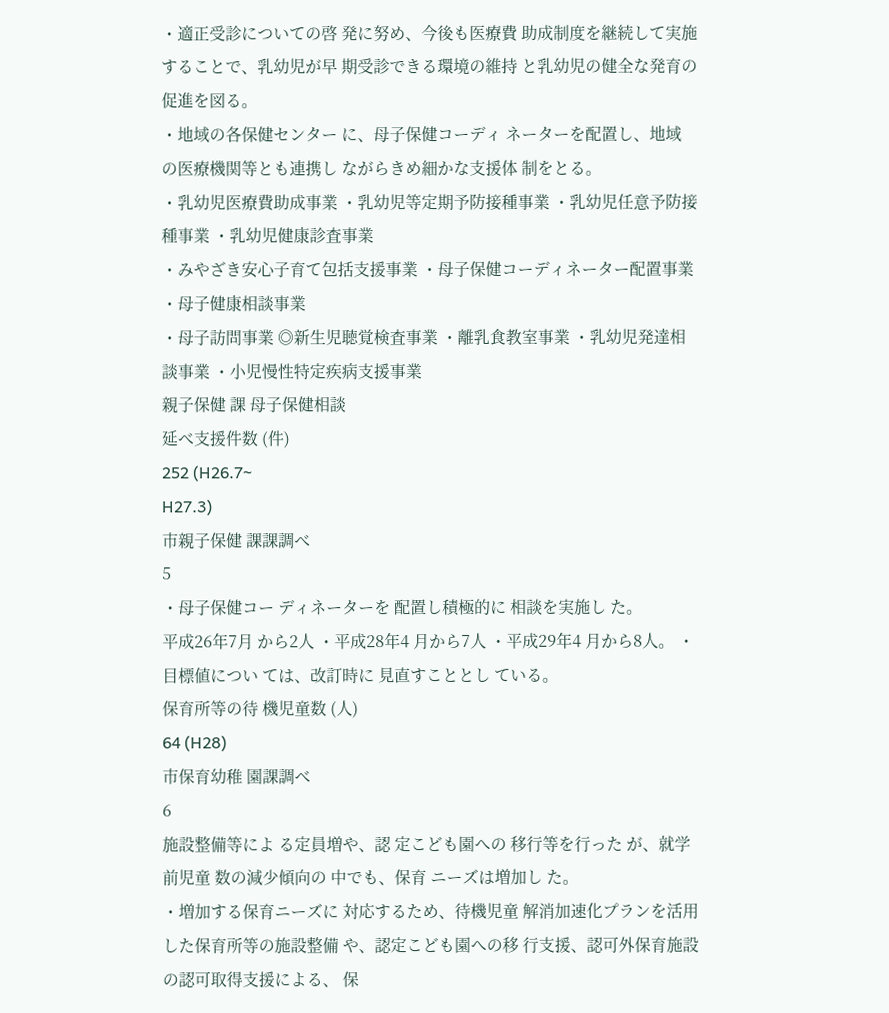・適正受診についての啓 発に努め、今後も医療費 助成制度を継続して実施 することで、乳幼児が早 期受診できる環境の維持 と乳幼児の健全な発育の 促進を図る。
・地域の各保健センター に、母子保健コーディ ネーターを配置し、地域 の医療機関等とも連携し ながらきめ細かな支援体 制をとる。
・乳幼児医療費助成事業 ・乳幼児等定期予防接種事業 ・乳幼児任意予防接種事業 ・乳幼児健康診査事業
・みやざき安心子育て包括支援事業 ・母子保健コーディネーター配置事業 ・母子健康相談事業
・母子訪問事業 ◎新生児聴覚検査事業 ・離乳食教室事業 ・乳幼児発達相談事業 ・小児慢性特定疾病支援事業
親子保健 課 母子保健相談
延べ支援件数 (件)
252 (H26.7~
H27.3)
市親子保健 課課調べ
5
・母子保健コー ディネーターを 配置し積極的に 相談を実施し た。
平成26年7月 から2人 ・平成28年4 月から7人 ・平成29年4 月から8人。 ・目標値につい ては、改訂時に 見直すこととし ている。
保育所等の待 機児童数 (人)
64 (H28)
市保育幼稚 園課調べ
6
施設整備等によ る定員増や、認 定こども園への 移行等を行った が、就学前児童 数の減少傾向の 中でも、保育 ニーズは増加し た。
・増加する保育ニーズに 対応するため、待機児童 解消加速化プランを活用 した保育所等の施設整備 や、認定こども園への移 行支援、認可外保育施設 の認可取得支援による、 保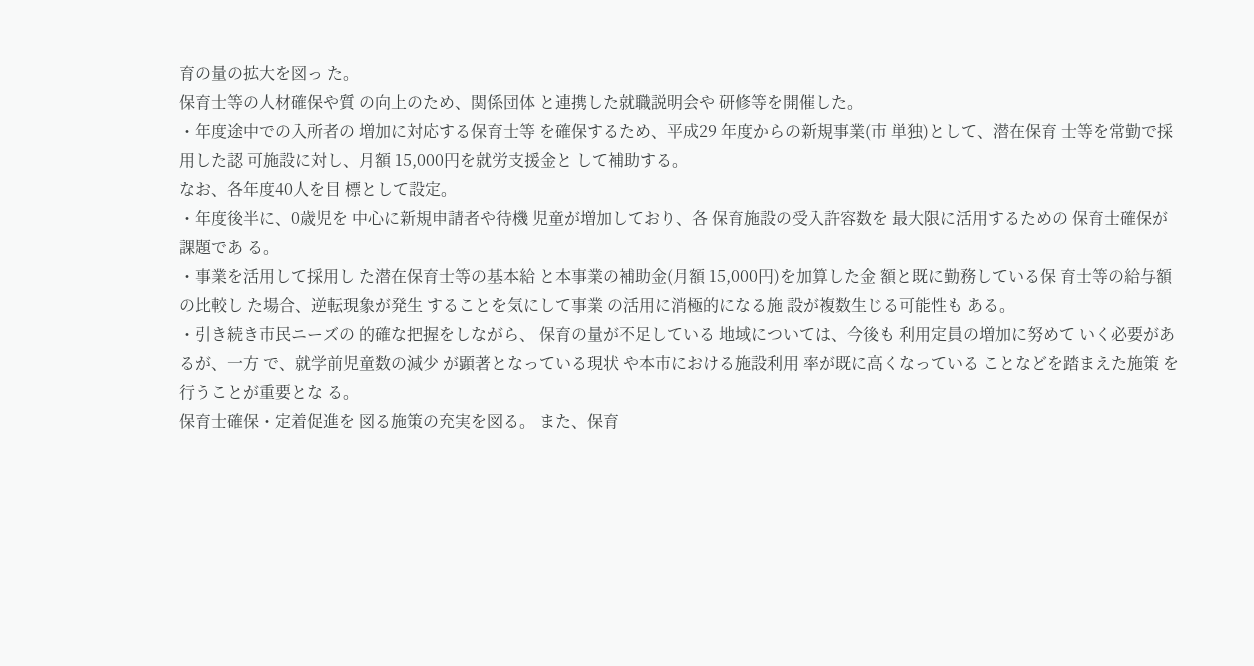育の量の拡大を図っ た。
保育士等の人材確保や質 の向上のため、関係団体 と連携した就職説明会や 研修等を開催した。
・年度途中での入所者の 増加に対応する保育士等 を確保するため、平成29 年度からの新規事業(市 単独)として、潜在保育 士等を常勤で採用した認 可施設に対し、月額 15,000円を就労支援金と して補助する。
なお、各年度40人を目 標として設定。
・年度後半に、0歳児を 中心に新規申請者や待機 児童が増加しており、各 保育施設の受入許容数を 最大限に活用するための 保育士確保が課題であ る。
・事業を活用して採用し た潜在保育士等の基本給 と本事業の補助金(月額 15,000円)を加算した金 額と既に勤務している保 育士等の給与額の比較し た場合、逆転現象が発生 することを気にして事業 の活用に消極的になる施 設が複数生じる可能性も ある。
・引き続き市民ニーズの 的確な把握をしながら、 保育の量が不足している 地域については、今後も 利用定員の増加に努めて いく必要があるが、一方 で、就学前児童数の減少 が顕著となっている現状 や本市における施設利用 率が既に高くなっている ことなどを踏まえた施策 を行うことが重要とな る。
保育士確保・定着促進を 図る施策の充実を図る。 また、保育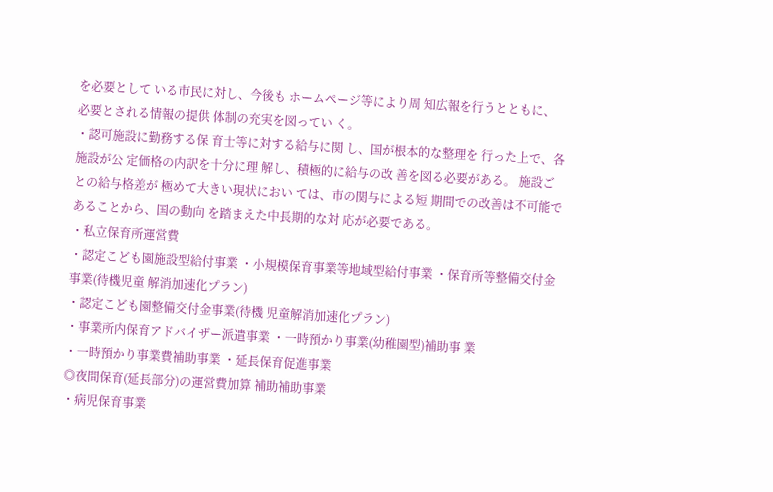を必要として いる市民に対し、今後も ホームページ等により周 知広報を行うとともに、 必要とされる情報の提供 体制の充実を図ってい く。
・認可施設に勤務する保 育士等に対する給与に関 し、国が根本的な整理を 行った上で、各施設が公 定価格の内訳を十分に理 解し、積極的に給与の改 善を図る必要がある。 施設ごとの給与格差が 極めて大きい現状におい ては、市の関与による短 期間での改善は不可能で あることから、国の動向 を踏まえた中長期的な対 応が必要である。
・私立保育所運営費
・認定こども園施設型給付事業 ・小規模保育事業等地域型給付事業 ・保育所等整備交付金事業(待機児童 解消加速化プラン)
・認定こども園整備交付金事業(待機 児童解消加速化プラン)
・事業所内保育アドバイザー派遣事業 ・一時預かり事業(幼稚園型)補助事 業
・一時預かり事業費補助事業 ・延長保育促進事業
◎夜間保育(延長部分)の運営費加算 補助補助事業
・病児保育事業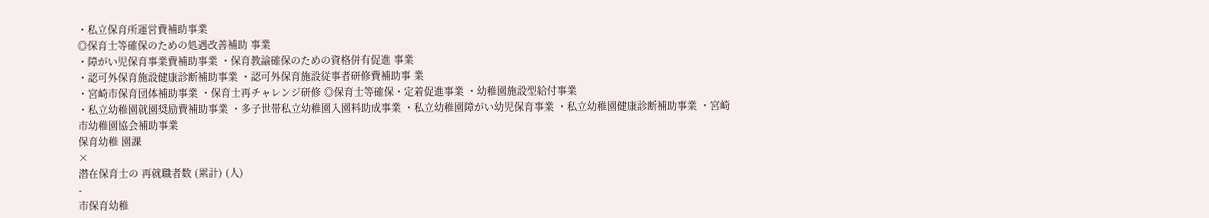・私立保育所運営費補助事業
◎保育士等確保のための処遇改善補助 事業
・障がい児保育事業費補助事業 ・保育教諭確保のための資格併有促進 事業
・認可外保育施設健康診断補助事業 ・認可外保育施設従事者研修費補助事 業
・宮崎市保育団体補助事業 ・保育士再チャレンジ研修 ◎保育士等確保・定着促進事業 ・幼稚園施設型給付事業
・私立幼稚園就園奨励費補助事業 ・多子世帯私立幼稚園入園料助成事業 ・私立幼稚園障がい幼児保育事業 ・私立幼稚園健康診断補助事業 ・宮崎市幼稚園協会補助事業
保育幼稚 園課
×
潜在保育士の 再就職者数 (累計) (人)
-
市保育幼稚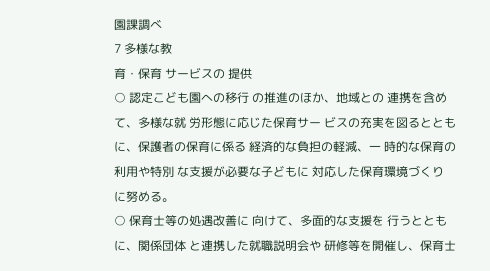園課調べ
7 多様な教
育・保育 サービスの 提供
○ 認定こども園への移行 の推進のほか、地域との 連携を含めて、多様な就 労形態に応じた保育サー ビスの充実を図るととも に、保護者の保育に係る 経済的な負担の軽減、一 時的な保育の利用や特別 な支援が必要な子どもに 対応した保育環境づくり に努める。
○ 保育士等の処遇改善に 向けて、多面的な支援を 行うとともに、関係団体 と連携した就職説明会や 研修等を開催し、保育士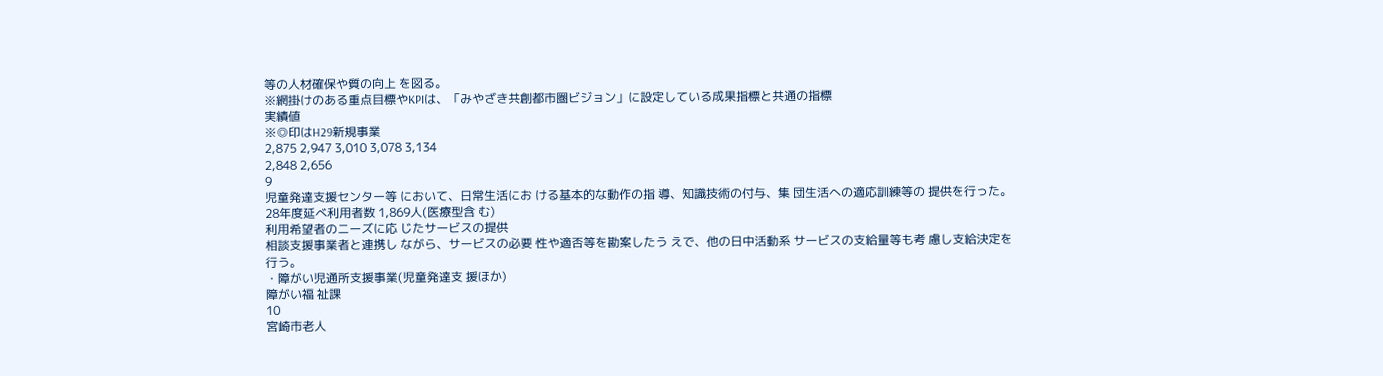等の人材確保や質の向上 を図る。
※網掛けのある重点目標やKPIは、「みやざき共創都市圏ビジョン」に設定している成果指標と共通の指標
実績値
※◎印はH29新規事業
2,875 2,947 3,010 3,078 3,134
2,848 2,656
9
児童発達支援センター等 において、日常生活にお ける基本的な動作の指 導、知識技術の付与、集 団生活への適応訓練等の 提供を行った。
28年度延べ利用者数 1,869人(医療型含 む)
利用希望者のニーズに応 じたサービスの提供
相談支援事業者と連携し ながら、サービスの必要 性や適否等を勘案したう えで、他の日中活動系 サービスの支給量等も考 慮し支給決定を行う。
・障がい児通所支援事業(児童発達支 援ほか)
障がい福 祉課
10
宮崎市老人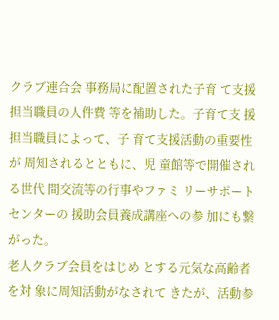クラブ連合会 事務局に配置された子育 て支援担当職員の人件費 等を補助した。子育て支 援担当職員によって、子 育て支援活動の重要性が 周知されるとともに、児 童館等で開催される世代 間交流等の行事やファミ リーサポートセンターの 援助会員養成講座への参 加にも繋がった。
老人クラブ会員をはじめ とする元気な高齢者を対 象に周知活動がなされて きたが、活動参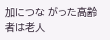加につな がった高齢者は老人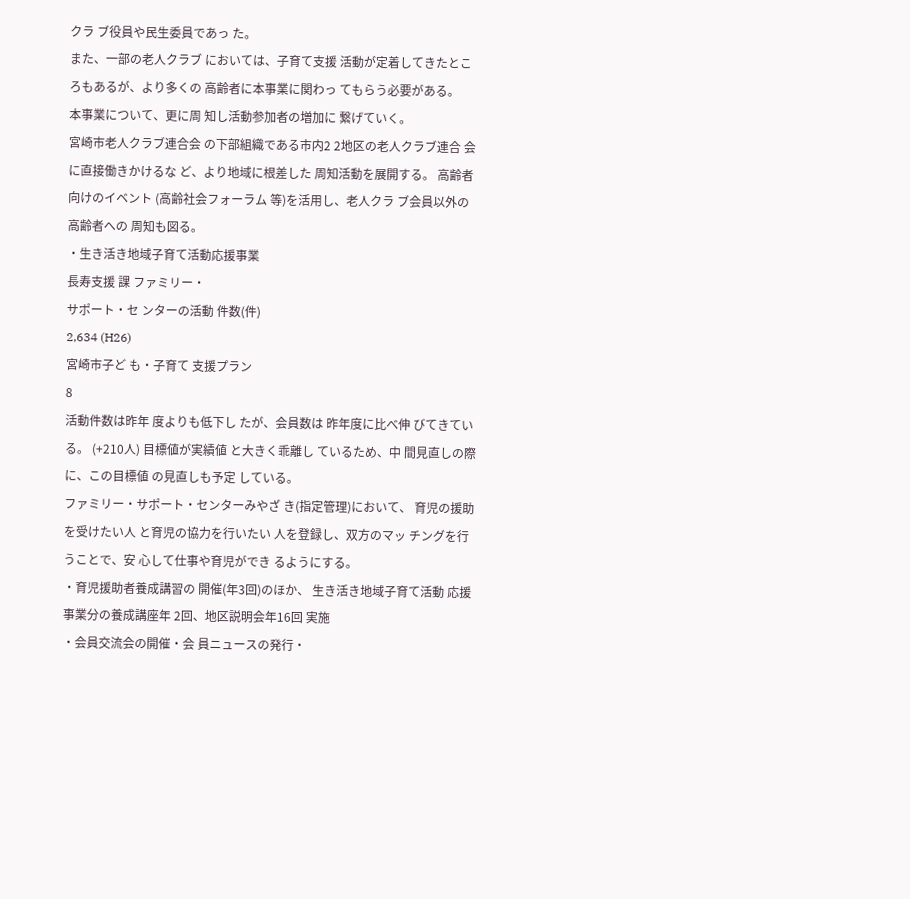クラ ブ役員や民生委員であっ た。
また、一部の老人クラブ においては、子育て支援 活動が定着してきたとこ ろもあるが、より多くの 高齢者に本事業に関わっ てもらう必要がある。
本事業について、更に周 知し活動参加者の増加に 繋げていく。
宮崎市老人クラブ連合会 の下部組織である市内2 2地区の老人クラブ連合 会に直接働きかけるな ど、より地域に根差した 周知活動を展開する。 高齢者向けのイベント (高齢社会フォーラム 等)を活用し、老人クラ ブ会員以外の高齢者への 周知も図る。
・生き活き地域子育て活動応援事業
長寿支援 課 ファミリー・
サポート・セ ンターの活動 件数(件)
2,634 (H26)
宮崎市子ど も・子育て 支援プラン
8
活動件数は昨年 度よりも低下し たが、会員数は 昨年度に比べ伸 びてきている。 (+210人) 目標値が実績値 と大きく乖離し ているため、中 間見直しの際 に、この目標値 の見直しも予定 している。
ファミリー・サポート・センターみやざ き(指定管理)において、 育児の援助を受けたい人 と育児の協力を行いたい 人を登録し、双方のマッ チングを行うことで、安 心して仕事や育児ができ るようにする。
・育児援助者養成講習の 開催(年3回)のほか、 生き活き地域子育て活動 応援事業分の養成講座年 2回、地区説明会年16回 実施
・会員交流会の開催・会 員ニュースの発行・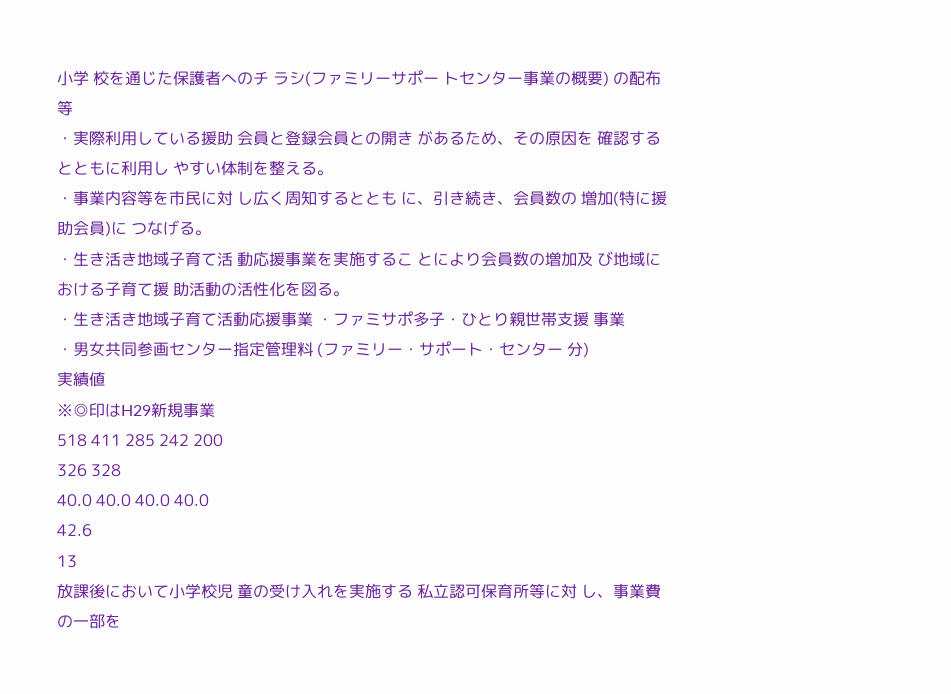小学 校を通じた保護者へのチ ラシ(ファミリーサポー トセンター事業の概要) の配布等
・実際利用している援助 会員と登録会員との開き があるため、その原因を 確認するとともに利用し やすい体制を整える。
・事業内容等を市民に対 し広く周知するととも に、引き続き、会員数の 増加(特に援助会員)に つなげる。
・生き活き地域子育て活 動応援事業を実施するこ とにより会員数の増加及 び地域における子育て援 助活動の活性化を図る。
・生き活き地域子育て活動応援事業 ・ファミサポ多子・ひとり親世帯支援 事業
・男女共同参画センター指定管理料 (ファミリー・サポート・センター 分)
実績値
※◎印はH29新規事業
518 411 285 242 200
326 328
40.0 40.0 40.0 40.0
42.6
13
放課後において小学校児 童の受け入れを実施する 私立認可保育所等に対 し、事業費の一部を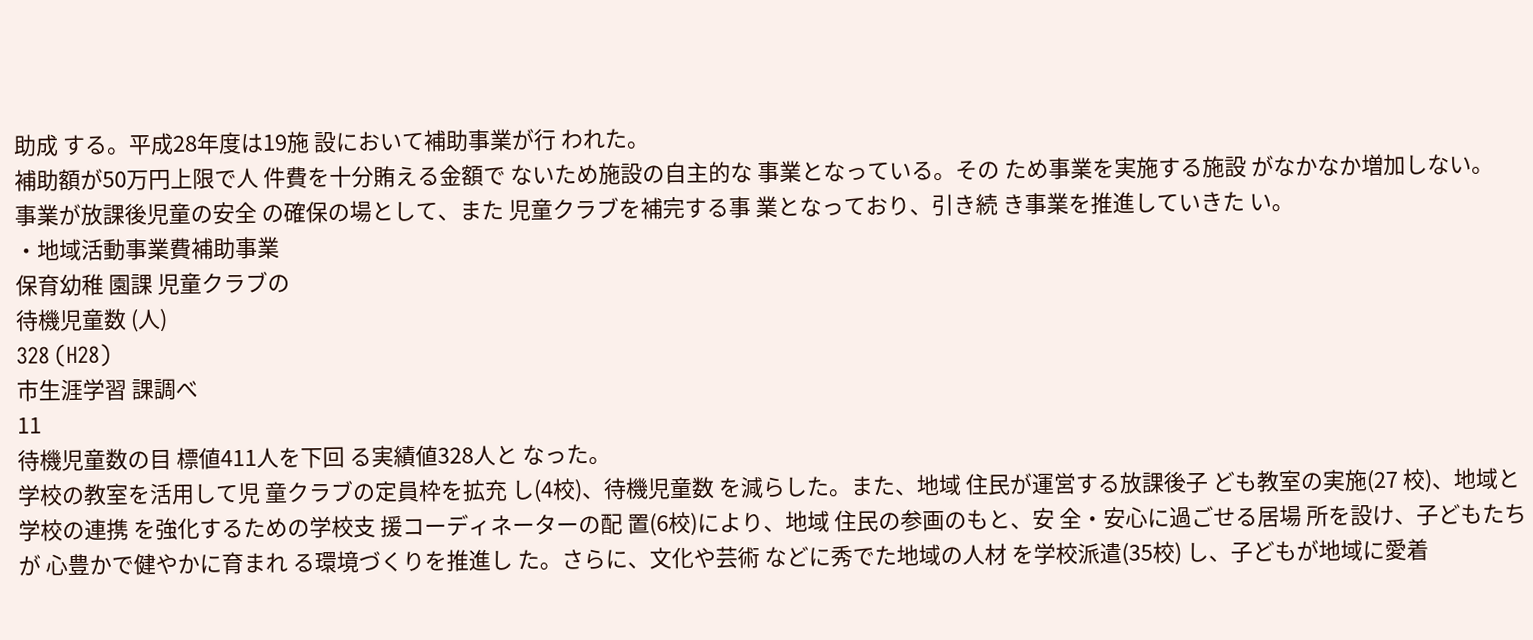助成 する。平成28年度は19施 設において補助事業が行 われた。
補助額が50万円上限で人 件費を十分賄える金額で ないため施設の自主的な 事業となっている。その ため事業を実施する施設 がなかなか増加しない。
事業が放課後児童の安全 の確保の場として、また 児童クラブを補完する事 業となっており、引き続 き事業を推進していきた い。
・地域活動事業費補助事業
保育幼稚 園課 児童クラブの
待機児童数 (人)
328 (H28)
市生涯学習 課調べ
11
待機児童数の目 標値411人を下回 る実績値328人と なった。
学校の教室を活用して児 童クラブの定員枠を拡充 し(4校)、待機児童数 を減らした。また、地域 住民が運営する放課後子 ども教室の実施(27 校)、地域と学校の連携 を強化するための学校支 援コーディネーターの配 置(6校)により、地域 住民の参画のもと、安 全・安心に過ごせる居場 所を設け、子どもたちが 心豊かで健やかに育まれ る環境づくりを推進し た。さらに、文化や芸術 などに秀でた地域の人材 を学校派遣(35校) し、子どもが地域に愛着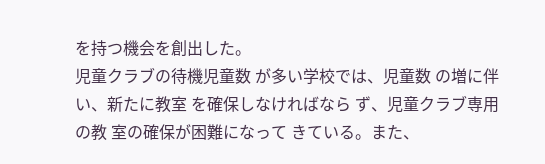を持つ機会を創出した。
児童クラブの待機児童数 が多い学校では、児童数 の増に伴い、新たに教室 を確保しなければなら ず、児童クラブ専用の教 室の確保が困難になって きている。また、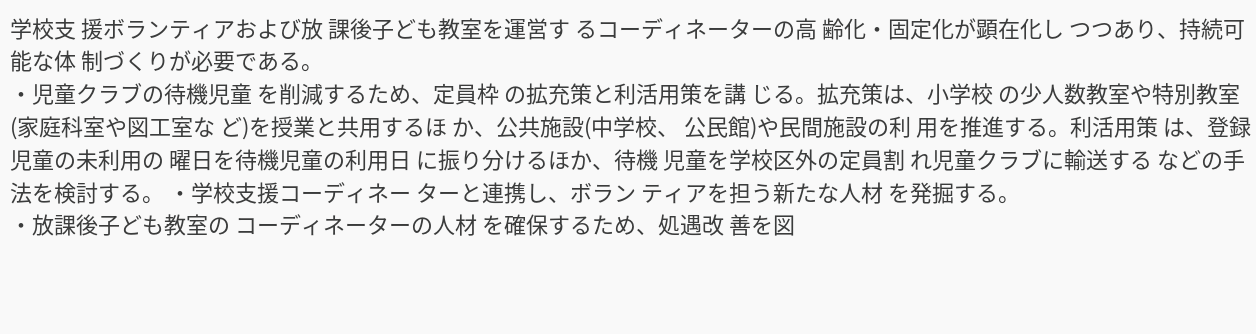学校支 援ボランティアおよび放 課後子ども教室を運営す るコーディネーターの高 齢化・固定化が顕在化し つつあり、持続可能な体 制づくりが必要である。
・児童クラブの待機児童 を削減するため、定員枠 の拡充策と利活用策を講 じる。拡充策は、小学校 の少人数教室や特別教室 (家庭科室や図工室な ど)を授業と共用するほ か、公共施設(中学校、 公民館)や民間施設の利 用を推進する。利活用策 は、登録児童の未利用の 曜日を待機児童の利用日 に振り分けるほか、待機 児童を学校区外の定員割 れ児童クラブに輸送する などの手法を検討する。 ・学校支援コーディネー ターと連携し、ボラン ティアを担う新たな人材 を発掘する。
・放課後子ども教室の コーディネーターの人材 を確保するため、処遇改 善を図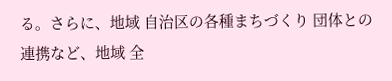る。さらに、地域 自治区の各種まちづくり 団体との連携など、地域 全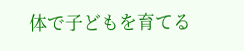体で子どもを育てる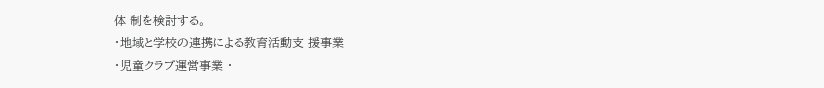体 制を検討する。
・地域と学校の連携による教育活動支 援事業
・児童クラブ運営事業 ・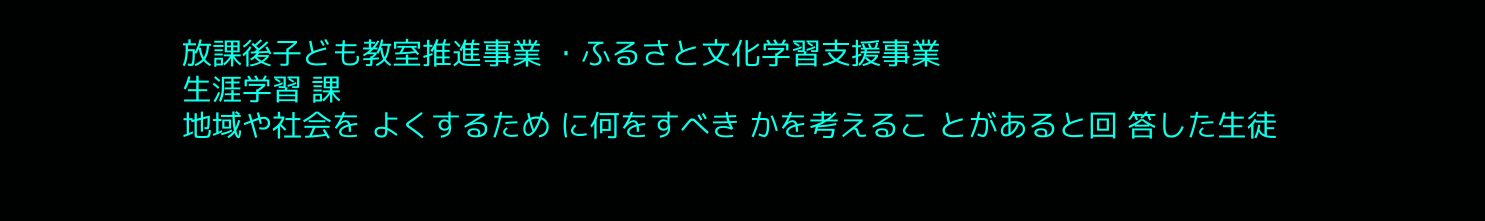放課後子ども教室推進事業 ・ふるさと文化学習支援事業
生涯学習 課
地域や社会を よくするため に何をすべき かを考えるこ とがあると回 答した生徒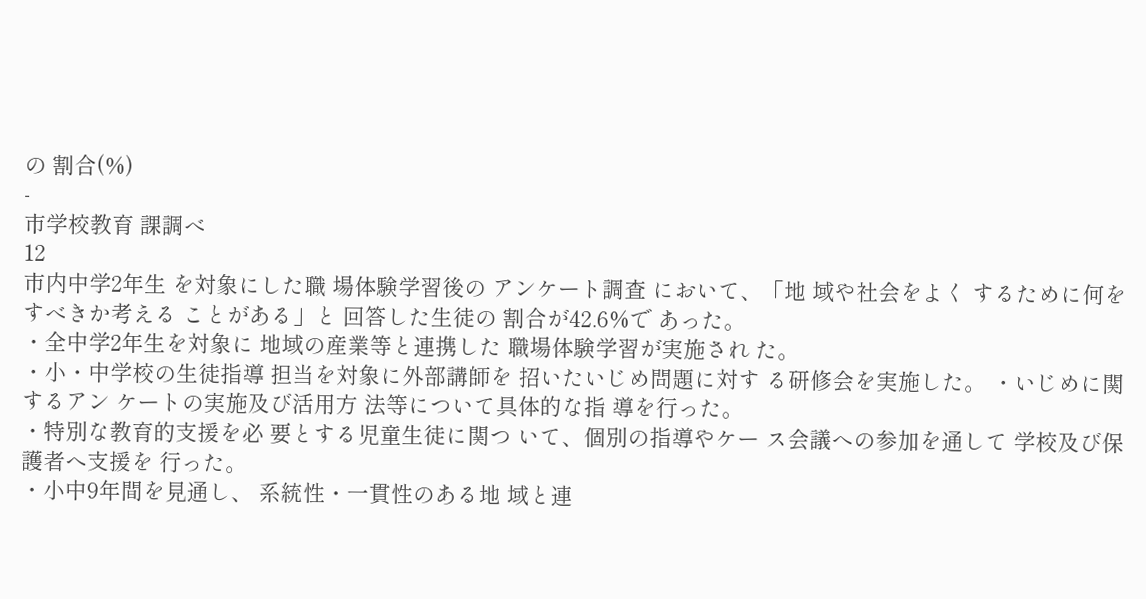の 割合(%)
-
市学校教育 課調べ
12
市内中学2年生 を対象にした職 場体験学習後の アンケート調査 において、「地 域や社会をよく するために何を すべきか考える ことがある」と 回答した生徒の 割合が42.6%で あった。
・全中学2年生を対象に 地域の産業等と連携した 職場体験学習が実施され た。
・小・中学校の生徒指導 担当を対象に外部講師を 招いたいじめ問題に対す る研修会を実施した。 ・いじめに関するアン ケートの実施及び活用方 法等について具体的な指 導を行った。
・特別な教育的支援を必 要とする児童生徒に関つ いて、個別の指導やケー ス会議への参加を通して 学校及び保護者へ支援を 行った。
・小中9年間を見通し、 系統性・一貫性のある地 域と連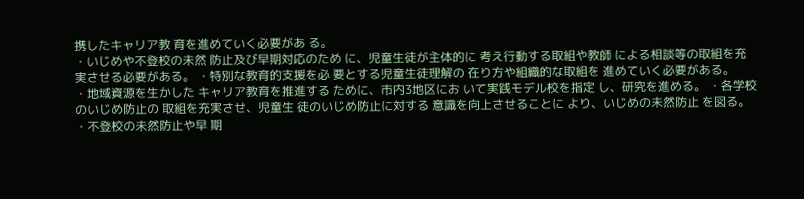携したキャリア教 育を進めていく必要があ る。
・いじめや不登校の未然 防止及び早期対応のため に、児童生徒が主体的に 考え行動する取組や教師 による相談等の取組を充 実させる必要がある。 ・特別な教育的支援を必 要とする児童生徒理解の 在り方や組織的な取組を 進めていく必要がある。
・地域資源を生かした キャリア教育を推進する ために、市内3地区にお いて実践モデル校を指定 し、研究を進める。 ・各学校のいじめ防止の 取組を充実させ、児童生 徒のいじめ防止に対する 意識を向上させることに より、いじめの未然防止 を図る。
・不登校の未然防止や早 期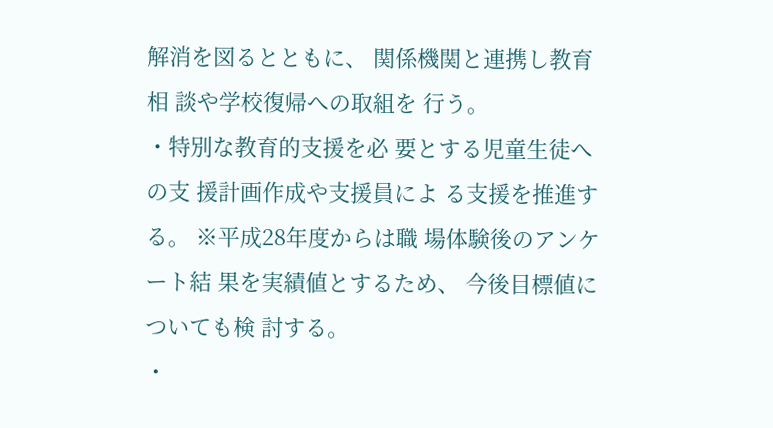解消を図るとともに、 関係機関と連携し教育相 談や学校復帰への取組を 行う。
・特別な教育的支援を必 要とする児童生徒への支 援計画作成や支援員によ る支援を推進する。 ※平成28年度からは職 場体験後のアンケート結 果を実績値とするため、 今後目標値についても検 討する。
・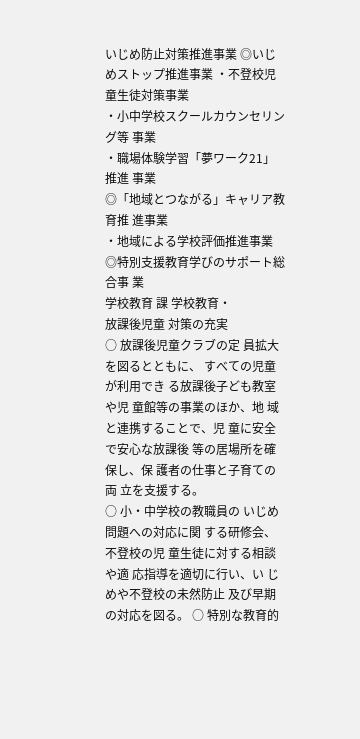いじめ防止対策推進事業 ◎いじめストップ推進事業 ・不登校児童生徒対策事業
・小中学校スクールカウンセリング等 事業
・職場体験学習「夢ワーク21」推進 事業
◎「地域とつながる」キャリア教育推 進事業
・地域による学校評価推進事業 ◎特別支援教育学びのサポート総合事 業
学校教育 課 学校教育・
放課後児童 対策の充実
○ 放課後児童クラブの定 員拡大を図るとともに、 すべての児童が利用でき る放課後子ども教室や児 童館等の事業のほか、地 域と連携することで、児 童に安全で安心な放課後 等の居場所を確保し、保 護者の仕事と子育ての両 立を支援する。
○ 小・中学校の教職員の いじめ問題への対応に関 する研修会、不登校の児 童生徒に対する相談や適 応指導を適切に行い、い じめや不登校の未然防止 及び早期の対応を図る。 ○ 特別な教育的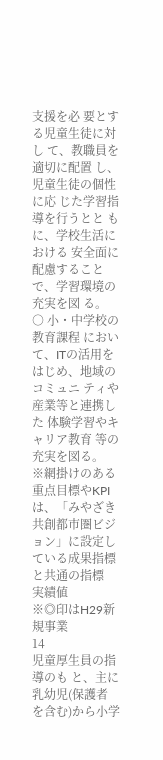支援を必 要とする児童生徒に対し て、教職員を適切に配置 し、児童生徒の個性に応 じた学習指導を行うとと もに、学校生活における 安全面に配慮すること で、学習環境の充実を図 る。
○ 小・中学校の教育課程 において、ITの活用を はじめ、地域のコミュニ ティや産業等と連携した 体験学習やキャリア教育 等の充実を図る。
※網掛けのある重点目標やKPIは、「みやざき共創都市圏ビジョン」に設定している成果指標と共通の指標
実績値
※◎印はH29新規事業
14
児童厚生員の指導のも と、主に乳幼児(保護者 を含む)から小学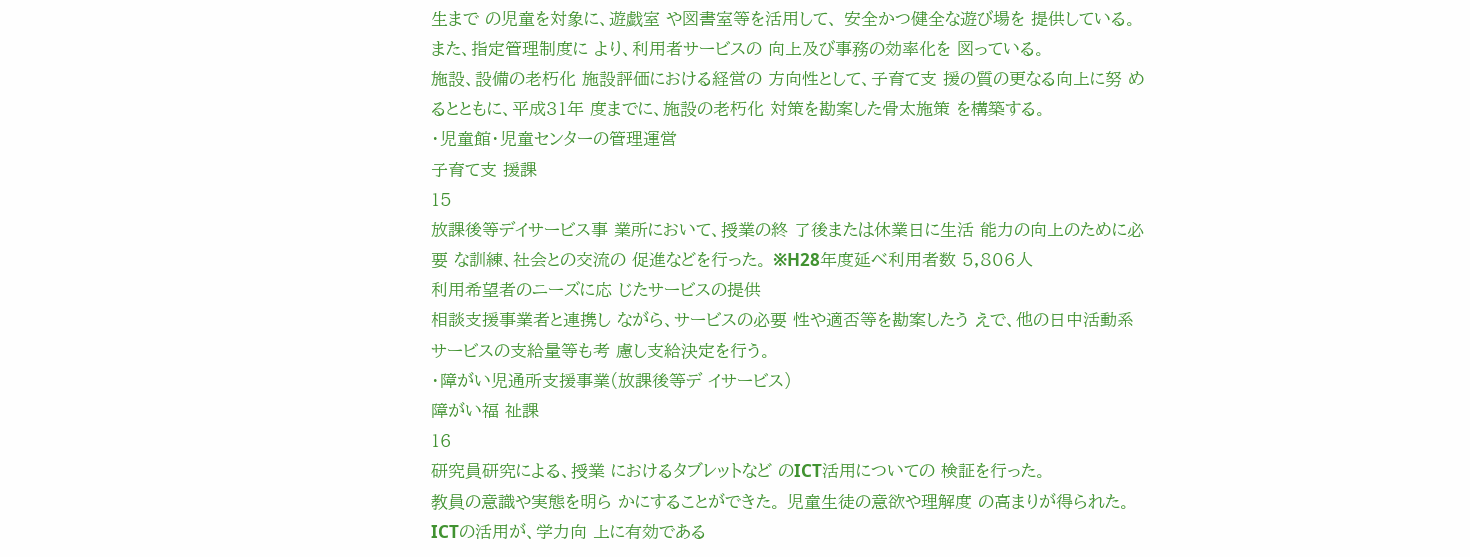生まで の児童を対象に、遊戯室 や図書室等を活用して、 安全かつ健全な遊び場を 提供している。
また、指定管理制度に より、利用者サービスの 向上及び事務の効率化を 図っている。
施設、設備の老朽化 施設評価における経営の 方向性として、子育て支 援の質の更なる向上に努 めるとともに、平成31年 度までに、施設の老朽化 対策を勘案した骨太施策 を構築する。
・児童館・児童センターの管理運営
子育て支 援課
15
放課後等デイサービス事 業所において、授業の終 了後または休業日に生活 能力の向上のために必要 な訓練、社会との交流の 促進などを行った。 ※H28年度延べ利用者数 5,806人
利用希望者のニーズに応 じたサービスの提供
相談支援事業者と連携し ながら、サービスの必要 性や適否等を勘案したう えで、他の日中活動系 サービスの支給量等も考 慮し支給決定を行う。
・障がい児通所支援事業(放課後等デ イサービス)
障がい福 祉課
16
研究員研究による、授業 におけるタブレットなど のICT活用についての 検証を行った。
教員の意識や実態を明ら かにすることができた。 児童生徒の意欲や理解度 の高まりが得られた。
ICTの活用が、学力向 上に有効である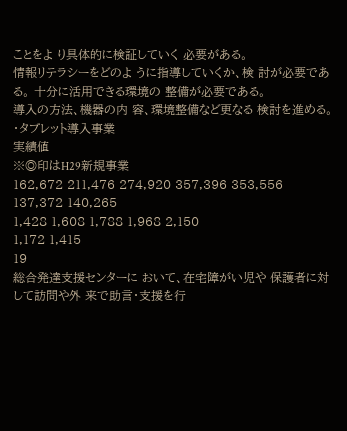ことをよ り具体的に検証していく 必要がある。
情報リテラシーをどのよ うに指導していくか、検 討が必要である。 十分に活用できる環境の 整備が必要である。
導入の方法、機器の内 容、環境整備など更なる 検討を進める。
・タブレット導入事業
実績値
※◎印はH29新規事業
162,672 211,476 274,920 357,396 353,556
137,372 140,265
1,428 1,608 1,788 1,968 2,150
1,172 1,415
19
総合発達支援センターに おいて、在宅障がい児や 保護者に対して訪問や外 来で助言・支援を行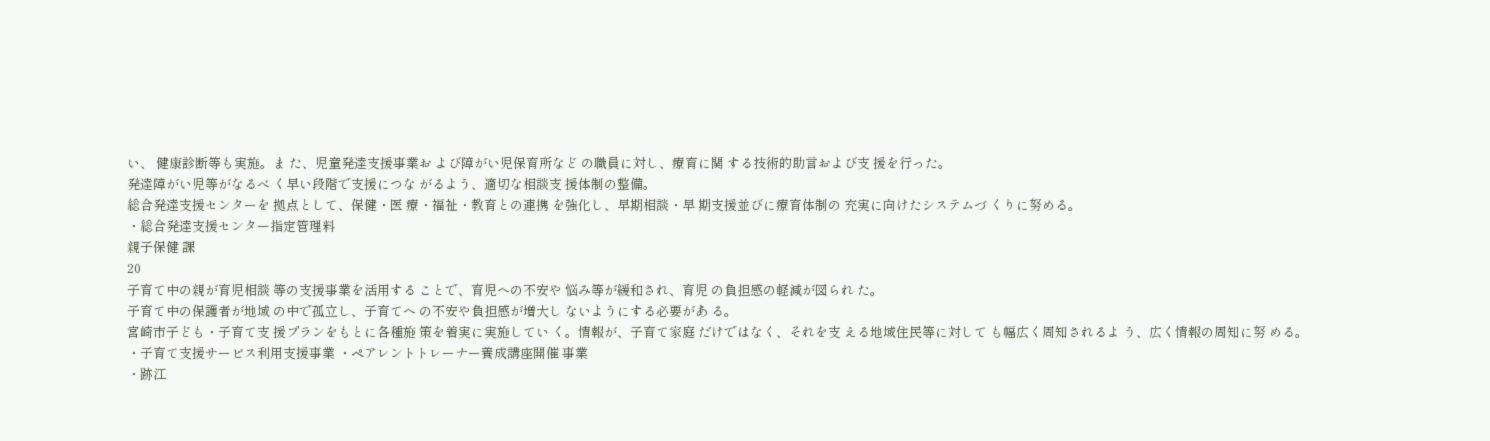い、 健康診断等も実施。ま た、児童発達支援事業お よび障がい児保育所など の職員に対し、療育に関 する技術的助言および支 援を行った。
発達障がい児等がなるべ く早い段階で支援につな がるよう、適切な相談支 援体制の整備。
総合発達支援センターを 拠点として、保健・医 療・福祉・教育との連携 を強化し、早期相談・早 期支援並びに療育体制の 充実に向けたシステムづ くりに努める。
・総合発達支援センター指定管理料
親子保健 課
20
子育て中の親が育児相談 等の支援事業を活用する ことで、育児への不安や 悩み等が緩和され、育児 の負担感の軽減が図られ た。
子育て中の保護者が地域 の中で孤立し、子育てへ の不安や負担感が増大し ないようにする必要があ る。
宮崎市子ども・子育て支 援プランをもとに各種施 策を着実に実施してい く。情報が、子育て家庭 だけではなく、それを支 える地域住民等に対して も幅広く周知されるよ う、広く情報の周知に努 める。
・子育て支援サービス利用支援事業 ・ペアレントトレーナー養成講座開催 事業
・跡江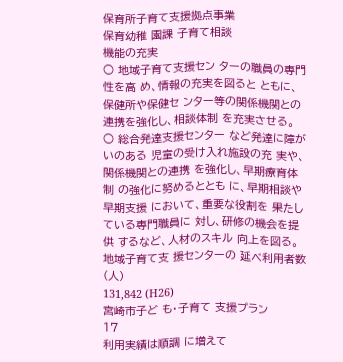保育所子育て支援拠点事業
保育幼稚 園課 子育て相談
機能の充実
○ 地域子育て支援セン ターの職員の専門性を高 め、情報の充実を図ると ともに、保健所や保健セ ンター等の関係機関との 連携を強化し、相談体制 を充実させる。
○ 総合発達支援センター など発達に障がいのある 児童の受け入れ施設の充 実や、関係機関との連携 を強化し、早期療育体制 の強化に努めるととも に、早期相談や早期支援 において、重要な役割を 果たしている専門職員に 対し、研修の機会を提供 するなど、人材のスキル 向上を図る。
地域子育て支 援センターの 延べ利用者数 (人)
131,842 (H26)
宮崎市子ど も・子育て 支援プラン
17
利用実績は順調 に増えて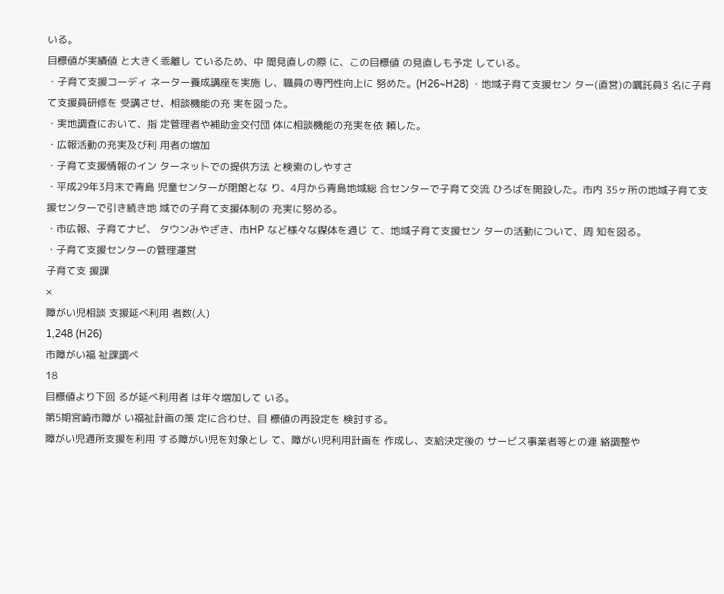いる。
目標値が実績値 と大きく乖離し ているため、中 間見直しの際 に、この目標値 の見直しも予定 している。
・子育て支援コーディ ネーター養成講座を実施 し、職員の専門性向上に 努めた。(H26~H28) ・地域子育て支援セン ター(直営)の嘱託員3 名に子育て支援員研修を 受講させ、相談機能の充 実を図った。
・実地調査において、指 定管理者や補助金交付団 体に相談機能の充実を依 頼した。
・広報活動の充実及び利 用者の増加
・子育て支援情報のイン ターネットでの提供方法 と検索のしやすさ
・平成29年3月末で青島 児童センターが閉館とな り、4月から青島地域総 合センターで子育て交流 ひろばを開設した。市内 35ヶ所の地域子育て支 援センターで引き続き地 域での子育て支援体制の 充実に努める。
・市広報、子育てナビ、 タウンみやざき、市HP など様々な媒体を通じ て、地域子育て支援セン ターの活動について、周 知を図る。
・子育て支援センターの管理運営
子育て支 援課
×
障がい児相談 支援延べ利用 者数(人)
1,248 (H26)
市障がい福 祉課調べ
18
目標値より下回 るが延べ利用者 は年々増加して いる。
第5期宮崎市障が い福祉計画の策 定に合わせ、目 標値の再設定を 検討する。
障がい児通所支援を利用 する障がい児を対象とし て、障がい児利用計画を 作成し、支給決定後の サービス事業者等との連 絡調整や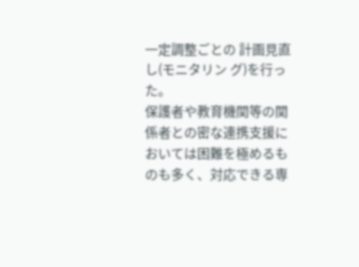一定調整ごとの 計画見直し(モニタリン グ)を行った。
保護者や教育機関等の関 係者との密な連携支援に おいては困難を極めるも のも多く、対応できる専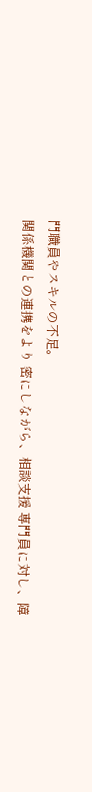門職員やスキルの不足。
関係機関との連携をより 密にしながら、相談支援 専門員に対し、障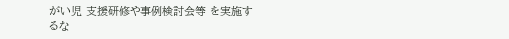がい児 支援研修や事例検討会等 を実施するな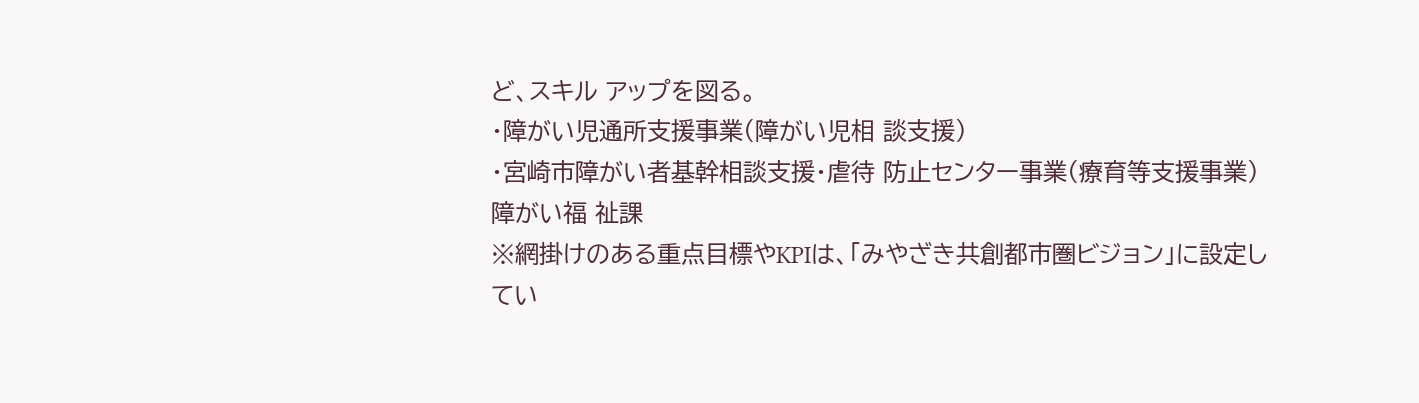ど、スキル アップを図る。
・障がい児通所支援事業(障がい児相 談支援)
・宮崎市障がい者基幹相談支援・虐待 防止センター事業(療育等支援事業)
障がい福 祉課
※網掛けのある重点目標やKPIは、「みやざき共創都市圏ビジョン」に設定してい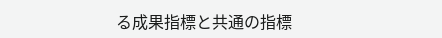る成果指標と共通の指標